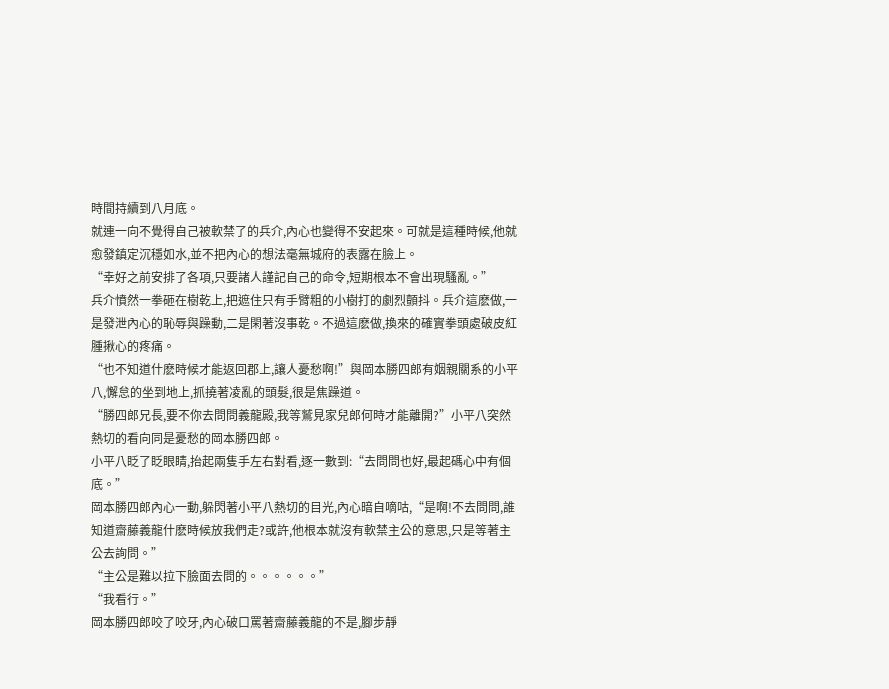時間持續到八月底。
就連一向不覺得自己被軟禁了的兵介,內心也變得不安起來。可就是這種時候,他就愈發鎮定沉穩如水,並不把內心的想法毫無城府的表露在臉上。
“幸好之前安排了各項,只要諸人謹記自己的命令,短期根本不會出現騷亂。”
兵介憤然一拳砸在樹乾上,把遮住只有手臂粗的小樹打的劇烈顫抖。兵介這麽做,一是發泄內心的恥辱與躁動,二是閑著沒事乾。不過這麽做,換來的確實拳頭處破皮紅腫揪心的疼痛。
“也不知道什麽時候才能返回郡上,讓人憂愁啊!”與岡本勝四郎有姻親關系的小平八,懈怠的坐到地上,抓撓著凌亂的頭髮,很是焦躁道。
“勝四郎兄長,要不你去問問義龍殿,我等鷲見家兒郎何時才能離開?”小平八突然熱切的看向同是憂愁的岡本勝四郎。
小平八眨了眨眼睛,抬起兩隻手左右對看,逐一數到:“去問問也好,最起碼心中有個底。”
岡本勝四郎內心一動,躲閃著小平八熱切的目光,內心暗自嘀咕,“是啊!不去問問,誰知道齋藤義龍什麽時候放我們走?或許,他根本就沒有軟禁主公的意思,只是等著主公去詢問。”
“主公是難以拉下臉面去問的。。。。。。”
“我看行。”
岡本勝四郎咬了咬牙,內心破口罵著齋藤義龍的不是,腳步靜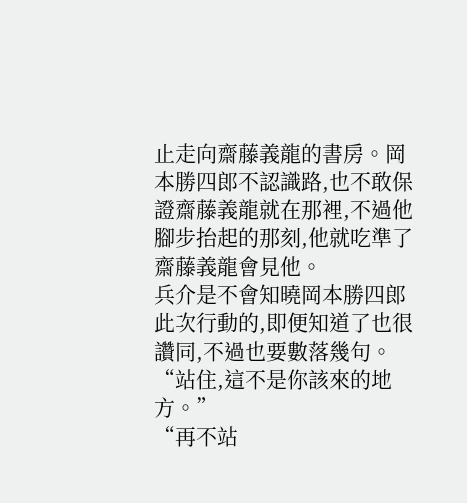止走向齋藤義龍的書房。岡本勝四郎不認識路,也不敢保證齋藤義龍就在那裡,不過他腳步抬起的那刻,他就吃準了齋藤義龍會見他。
兵介是不會知曉岡本勝四郎此次行動的,即便知道了也很讚同,不過也要數落幾句。
“站住,這不是你該來的地方。”
“再不站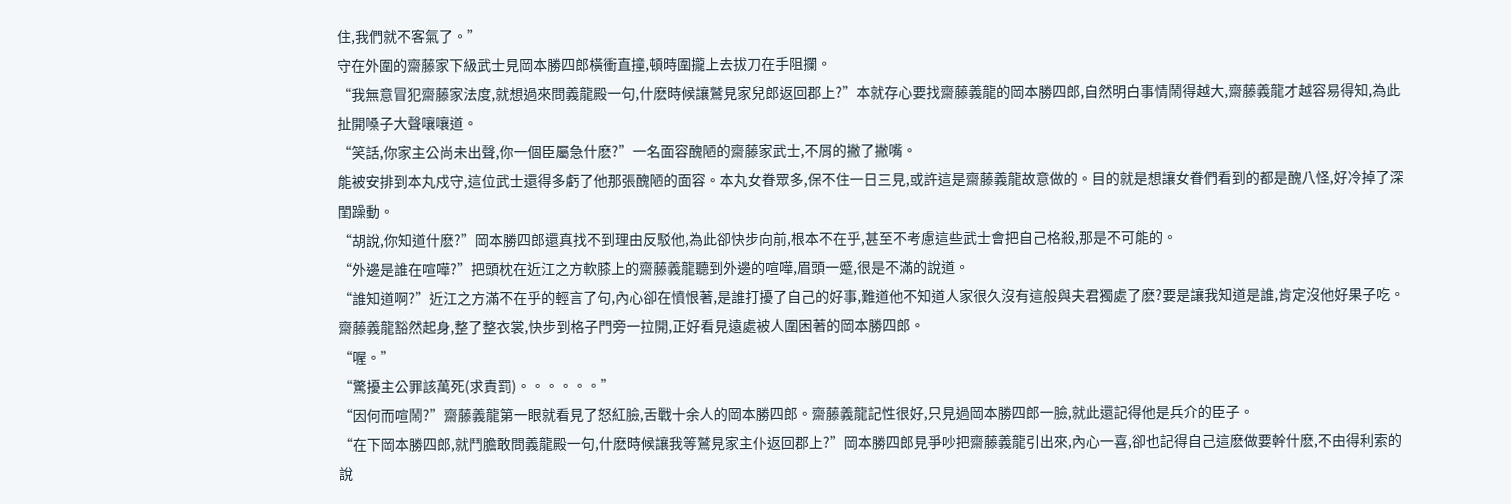住,我們就不客氣了。”
守在外圍的齋藤家下級武士見岡本勝四郎橫衝直撞,頓時圍攏上去拔刀在手阻攔。
“我無意冒犯齋藤家法度,就想過來問義龍殿一句,什麽時候讓鷲見家兒郎返回郡上?”本就存心要找齋藤義龍的岡本勝四郎,自然明白事情鬧得越大,齋藤義龍才越容易得知,為此扯開嗓子大聲嚷嚷道。
“笑話,你家主公尚未出聲,你一個臣屬急什麽?”一名面容醜陋的齋藤家武士,不屑的撇了撇嘴。
能被安排到本丸戍守,這位武士還得多虧了他那張醜陋的面容。本丸女眷眾多,保不住一日三見,或許這是齋藤義龍故意做的。目的就是想讓女眷們看到的都是醜八怪,好冷掉了深閨躁動。
“胡說,你知道什麽?”岡本勝四郎還真找不到理由反駁他,為此卻快步向前,根本不在乎,甚至不考慮這些武士會把自己格殺,那是不可能的。
“外邊是誰在喧嘩?”把頭枕在近江之方軟膝上的齋藤義龍聽到外邊的喧嘩,眉頭一蹙,很是不滿的說道。
“誰知道啊?”近江之方滿不在乎的輕言了句,內心卻在憤恨著,是誰打擾了自己的好事,難道他不知道人家很久沒有這般與夫君獨處了麽?要是讓我知道是誰,肯定沒他好果子吃。
齋藤義龍豁然起身,整了整衣裳,快步到格子門旁一拉開,正好看見遠處被人圍困著的岡本勝四郎。
“喔。”
“驚擾主公罪該萬死(求責罰)。。。。。。”
“因何而喧鬧?”齋藤義龍第一眼就看見了怒紅臉,舌戰十余人的岡本勝四郎。齋藤義龍記性很好,只見過岡本勝四郎一臉,就此還記得他是兵介的臣子。
“在下岡本勝四郎,就鬥膽敢問義龍殿一句,什麽時候讓我等鷲見家主仆返回郡上?”岡本勝四郎見爭吵把齋藤義龍引出來,內心一喜,卻也記得自己這麽做要幹什麽,不由得利索的說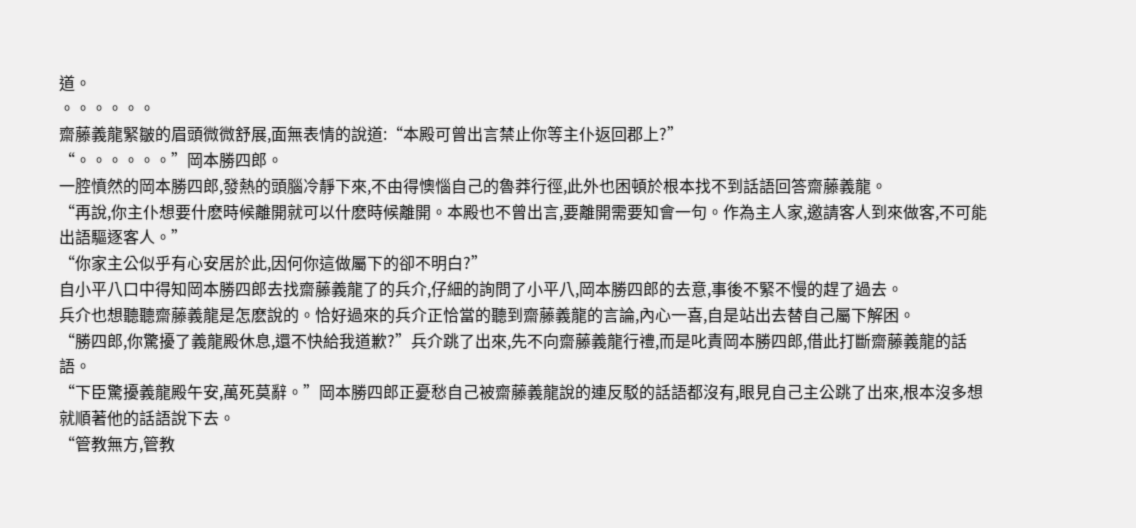道。
。。。。。。
齋藤義龍緊皺的眉頭微微舒展,面無表情的說道:“本殿可曾出言禁止你等主仆返回郡上?”
“。。。。。。”岡本勝四郎。
一腔憤然的岡本勝四郎,發熱的頭腦冷靜下來,不由得懊惱自己的魯莽行徑,此外也困頓於根本找不到話語回答齋藤義龍。
“再說,你主仆想要什麽時候離開就可以什麽時候離開。本殿也不曾出言,要離開需要知會一句。作為主人家,邀請客人到來做客,不可能出語驅逐客人。”
“你家主公似乎有心安居於此,因何你這做屬下的卻不明白?”
自小平八口中得知岡本勝四郎去找齋藤義龍了的兵介,仔細的詢問了小平八,岡本勝四郎的去意,事後不緊不慢的趕了過去。
兵介也想聽聽齋藤義龍是怎麽說的。恰好過來的兵介正恰當的聽到齋藤義龍的言論,內心一喜,自是站出去替自己屬下解困。
“勝四郎,你驚擾了義龍殿休息,還不快給我道歉?”兵介跳了出來,先不向齋藤義龍行禮,而是叱責岡本勝四郎,借此打斷齋藤義龍的話語。
“下臣驚擾義龍殿午安,萬死莫辭。”岡本勝四郎正憂愁自己被齋藤義龍說的連反駁的話語都沒有,眼見自己主公跳了出來,根本沒多想就順著他的話語說下去。
“管教無方,管教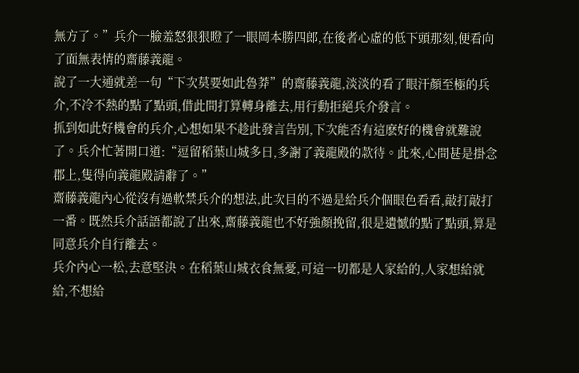無方了。”兵介一臉羞怒狠狠瞪了一眼岡本勝四郎,在後者心虛的低下頭那刻,便看向了面無表情的齋藤義龍。
說了一大通就差一句“下次莫要如此魯莽”的齋藤義龍,淡淡的看了眼汗顏至極的兵介,不冷不熱的點了點頭,借此間打算轉身離去,用行動拒絕兵介發言。
抓到如此好機會的兵介,心想如果不趁此發言告別,下次能否有這麽好的機會就難說了。兵介忙著開口道:“逗留稻葉山城多日,多謝了義龍殿的款待。此來,心間甚是掛念郡上,隻得向義龍殿請辭了。”
齋藤義龍內心從沒有過軟禁兵介的想法,此次目的不過是給兵介個眼色看看,敲打敲打一番。既然兵介話語都說了出來,齋藤義龍也不好強顏挽留,很是遺憾的點了點頭,算是同意兵介自行離去。
兵介內心一松,去意堅決。在稻葉山城衣食無憂,可這一切都是人家給的,人家想給就給,不想給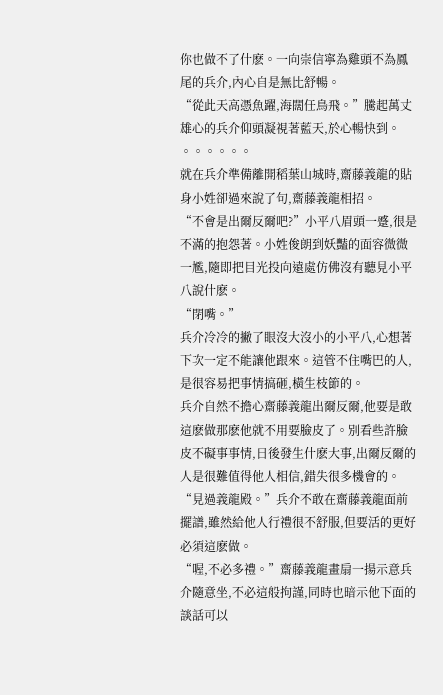你也做不了什麽。一向崇信寧為雞頭不為鳳尾的兵介,內心自是無比舒暢。
“從此天高憑魚躍,海闊任鳥飛。”騰起萬丈雄心的兵介仰頭凝視著藍天,於心暢快到。
。。。。。。
就在兵介準備離開稻葉山城時,齋藤義龍的貼身小姓卻過來說了句,齋藤義龍相招。
“不會是出爾反爾吧?”小平八眉頭一蹙,很是不滿的抱怨著。小姓俊朗到妖豔的面容微微一尷,隨即把目光投向遠處仿佛沒有聽見小平八說什麽。
“閉嘴。”
兵介冷冷的撇了眼沒大沒小的小平八,心想著下次一定不能讓他跟來。這管不住嘴巴的人,是很容易把事情搞砸,橫生枝節的。
兵介自然不擔心齋藤義龍出爾反爾,他要是敢這麽做那麽他就不用要臉皮了。別看些許臉皮不礙事事情,日後發生什麽大事,出爾反爾的人是很難值得他人相信,錯失很多機會的。
“見過義龍殿。”兵介不敢在齋藤義龍面前擺譜,雖然給他人行禮很不舒服,但要活的更好必須這麽做。
“喔,不必多禮。”齋藤義龍畫扇一揚示意兵介隨意坐,不必這般拘謹,同時也暗示他下面的談話可以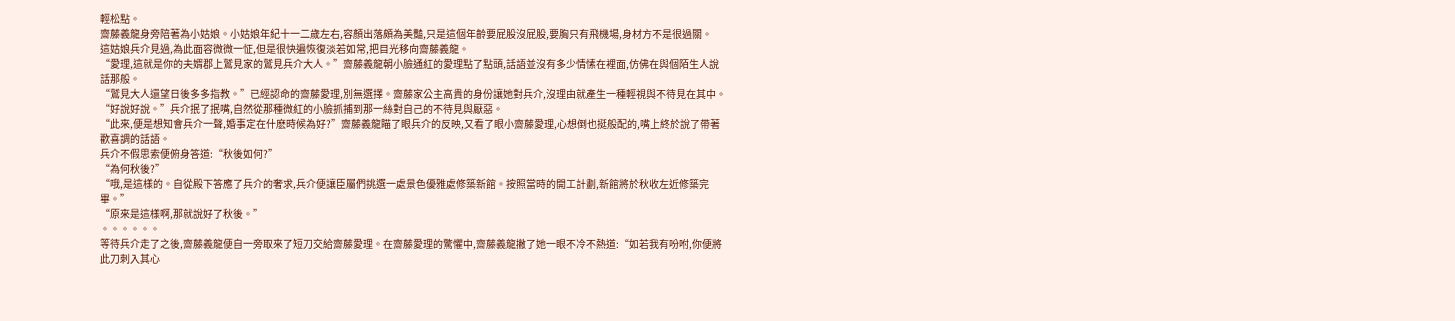輕松點。
齋藤義龍身旁陪著為小姑娘。小姑娘年紀十一二歲左右,容顏出落頗為美豔,只是這個年齡要屁股沒屁股,要胸只有飛機場,身材方不是很過關。
這姑娘兵介見過,為此面容微微一怔,但是很快遍恢復淡若如常,把目光移向齋藤義龍。
“愛理,這就是你的夫婿郡上鷲見家的鷲見兵介大人。”齋藤義龍朝小臉通紅的愛理點了點頭,話語並沒有多少情愫在裡面,仿佛在與個陌生人說話那般。
“鷲見大人還望日後多多指教。”已經認命的齋藤愛理,別無選擇。齋藤家公主高貴的身份讓她對兵介,沒理由就產生一種輕視與不待見在其中。
“好說好說。”兵介抿了抿嘴,自然從那種微紅的小臉抓捕到那一絲對自己的不待見與厭惡。
“此來,便是想知會兵介一聲,婚事定在什麽時候為好?”齋藤義龍瞄了眼兵介的反映,又看了眼小齋藤愛理,心想倒也挺般配的,嘴上終於說了帶著歡喜調的話語。
兵介不假思索便俯身答道:“秋後如何?”
“為何秋後?”
“哦,是這樣的。自從殿下答應了兵介的奢求,兵介便讓臣屬們挑選一處景色優雅處修築新館。按照當時的開工計劃,新館將於秋收左近修築完畢。”
“原來是這樣啊,那就說好了秋後。”
。。。。。。
等待兵介走了之後,齋藤義龍便自一旁取來了短刀交給齋藤愛理。在齋藤愛理的驚懼中,齋藤義龍撇了她一眼不冷不熱道:“如若我有吩咐,你便將此刀刺入其心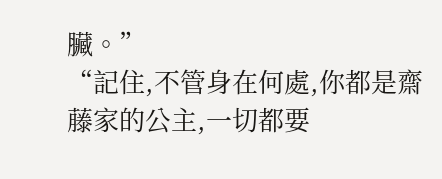臟。”
“記住,不管身在何處,你都是齋藤家的公主,一切都要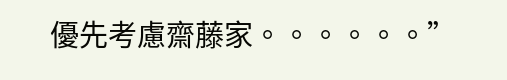優先考慮齋藤家。。。。。。”